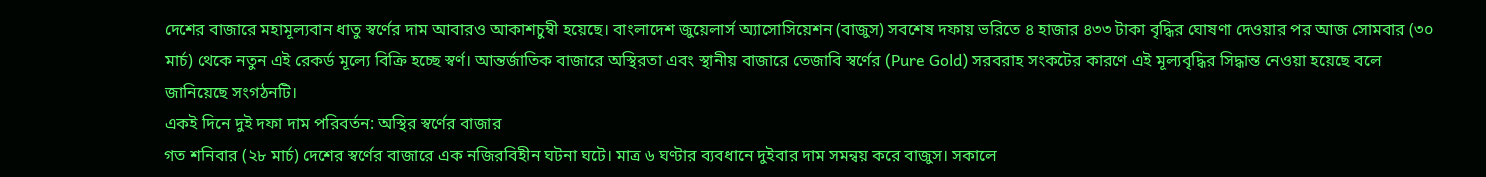দেশের বাজারে মহামূল্যবান ধাতু স্বর্ণের দাম আবারও আকাশচুম্বী হয়েছে। বাংলাদেশ জুয়েলার্স অ্যাসোসিয়েশন (বাজুস) সবশেষ দফায় ভরিতে ৪ হাজার ৪৩৩ টাকা বৃদ্ধির ঘোষণা দেওয়ার পর আজ সোমবার (৩০ মার্চ) থেকে নতুন এই রেকর্ড মূল্যে বিক্রি হচ্ছে স্বর্ণ। আন্তর্জাতিক বাজারে অস্থিরতা এবং স্থানীয় বাজারে তেজাবি স্বর্ণের (Pure Gold) সরবরাহ সংকটের কারণে এই মূল্যবৃদ্ধির সিদ্ধান্ত নেওয়া হয়েছে বলে জানিয়েছে সংগঠনটি।
একই দিনে দুই দফা দাম পরিবর্তন: অস্থির স্বর্ণের বাজার
গত শনিবার (২৮ মার্চ) দেশের স্বর্ণের বাজারে এক নজিরবিহীন ঘটনা ঘটে। মাত্র ৬ ঘণ্টার ব্যবধানে দুইবার দাম সমন্বয় করে বাজুস। সকালে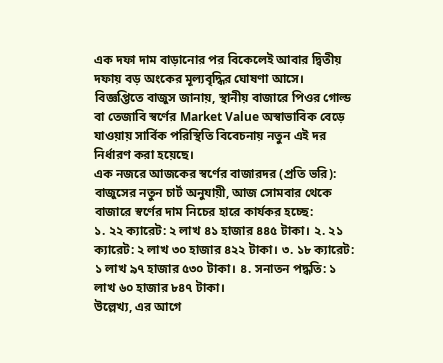এক দফা দাম বাড়ানোর পর বিকেলেই আবার দ্বিতীয় দফায় বড় অংকের মূল্যবৃদ্ধির ঘোষণা আসে। বিজ্ঞপ্তিতে বাজুস জানায়, স্থানীয় বাজারে পিওর গোল্ড বা তেজাবি স্বর্ণের Market Value অস্বাভাবিক বেড়ে যাওয়ায় সার্বিক পরিস্থিতি বিবেচনায় নতুন এই দর নির্ধারণ করা হয়েছে।
এক নজরে আজকের স্বর্ণের বাজারদর (প্রতি ভরি):
বাজুসের নতুন চার্ট অনুযায়ী, আজ সোমবার থেকে বাজারে স্বর্ণের দাম নিচের হারে কার্যকর হচ্ছে:
১. ২২ ক্যারেট: ২ লাখ ৪১ হাজার ৪৪৫ টাকা। ২. ২১ ক্যারেট: ২ লাখ ৩০ হাজার ৪২২ টাকা। ৩. ১৮ ক্যারেট: ১ লাখ ৯৭ হাজার ৫৩০ টাকা। ৪. সনাতন পদ্ধতি: ১ লাখ ৬০ হাজার ৮৪৭ টাকা।
উল্লেখ্য, এর আগে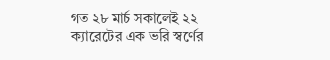গত ২৮ মার্চ সকালেই ২২ ক্যারেটের এক ভরি স্বর্ণের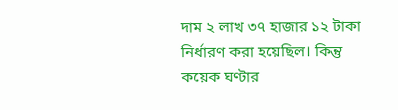দাম ২ লাখ ৩৭ হাজার ১২ টাকা নির্ধারণ করা হয়েছিল। কিন্তু কয়েক ঘণ্টার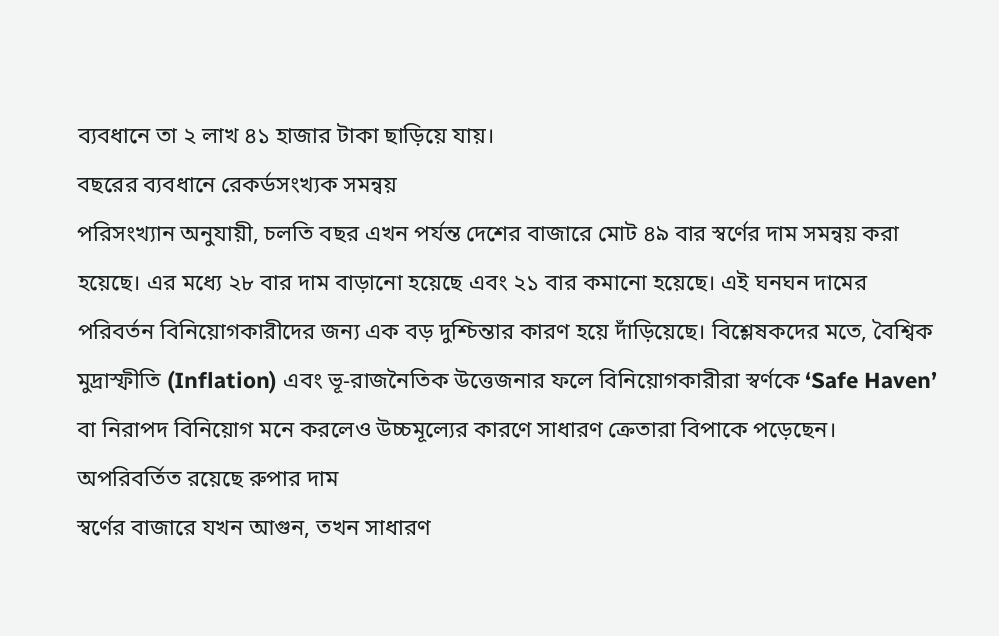ব্যবধানে তা ২ লাখ ৪১ হাজার টাকা ছাড়িয়ে যায়।
বছরের ব্যবধানে রেকর্ডসংখ্যক সমন্বয়
পরিসংখ্যান অনুযায়ী, চলতি বছর এখন পর্যন্ত দেশের বাজারে মোট ৪৯ বার স্বর্ণের দাম সমন্বয় করা হয়েছে। এর মধ্যে ২৮ বার দাম বাড়ানো হয়েছে এবং ২১ বার কমানো হয়েছে। এই ঘনঘন দামের পরিবর্তন বিনিয়োগকারীদের জন্য এক বড় দুশ্চিন্তার কারণ হয়ে দাঁড়িয়েছে। বিশ্লেষকদের মতে, বৈশ্বিক মুদ্রাস্ফীতি (Inflation) এবং ভূ-রাজনৈতিক উত্তেজনার ফলে বিনিয়োগকারীরা স্বর্ণকে ‘Safe Haven’ বা নিরাপদ বিনিয়োগ মনে করলেও উচ্চমূল্যের কারণে সাধারণ ক্রেতারা বিপাকে পড়েছেন।
অপরিবর্তিত রয়েছে রুপার দাম
স্বর্ণের বাজারে যখন আগুন, তখন সাধারণ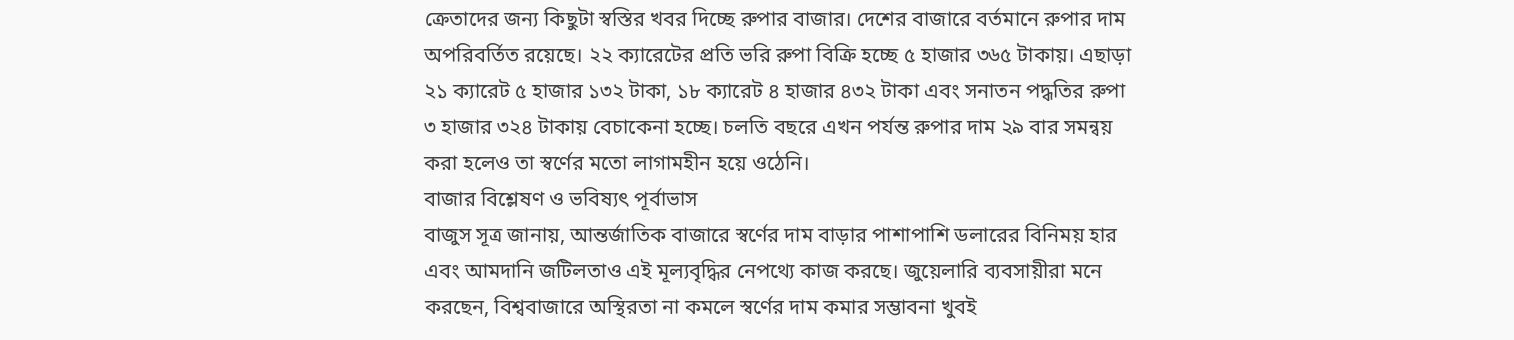ক্রেতাদের জন্য কিছুটা স্বস্তির খবর দিচ্ছে রুপার বাজার। দেশের বাজারে বর্তমানে রুপার দাম অপরিবর্তিত রয়েছে। ২২ ক্যারেটের প্রতি ভরি রুপা বিক্রি হচ্ছে ৫ হাজার ৩৬৫ টাকায়। এছাড়া ২১ ক্যারেট ৫ হাজার ১৩২ টাকা, ১৮ ক্যারেট ৪ হাজার ৪৩২ টাকা এবং সনাতন পদ্ধতির রুপা ৩ হাজার ৩২৪ টাকায় বেচাকেনা হচ্ছে। চলতি বছরে এখন পর্যন্ত রুপার দাম ২৯ বার সমন্বয় করা হলেও তা স্বর্ণের মতো লাগামহীন হয়ে ওঠেনি।
বাজার বিশ্লেষণ ও ভবিষ্যৎ পূর্বাভাস
বাজুস সূত্র জানায়, আন্তর্জাতিক বাজারে স্বর্ণের দাম বাড়ার পাশাপাশি ডলারের বিনিময় হার এবং আমদানি জটিলতাও এই মূল্যবৃদ্ধির নেপথ্যে কাজ করছে। জুয়েলারি ব্যবসায়ীরা মনে করছেন, বিশ্ববাজারে অস্থিরতা না কমলে স্বর্ণের দাম কমার সম্ভাবনা খুবই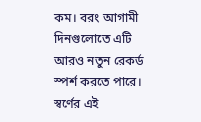কম। বরং আগামী দিনগুলোতে এটি আরও নতুন রেকর্ড স্পর্শ করতে পারে।
স্বর্ণের এই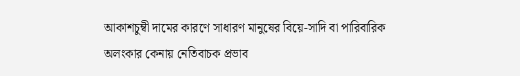আকাশচুম্বী দামের কারণে সাধারণ মানুষের বিয়ে-সাদি বা পারিবারিক অলংকার কেনায় নেতিবাচক প্রভাব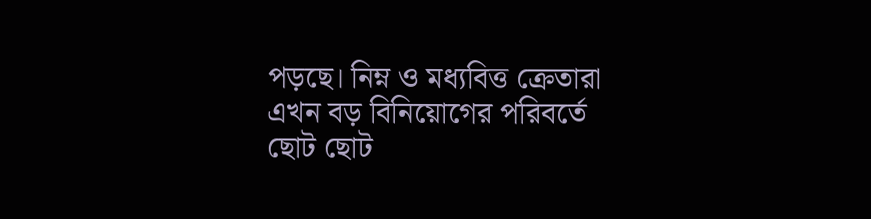পড়ছে। নিম্ন ও মধ্যবিত্ত ক্রেতারা এখন বড় বিনিয়োগের পরিবর্তে ছোট ছোট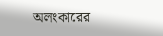অলংকারের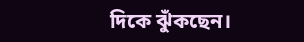দিকে ঝুঁকছেন।